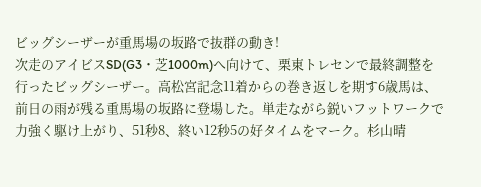ビッグシーザーが重馬場の坂路で抜群の動き!
次走のアイビスSD(G3・芝1000m)へ向けて、栗東トレセンで最終調整を行ったビッグシーザー。高松宮記念11着からの巻き返しを期す6歳馬は、前日の雨が残る重馬場の坂路に登場した。単走ながら鋭いフットワークで力強く駆け上がり、51秒8、終い12秒5の好タイムをマーク。杉山晴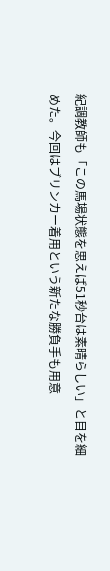紀調教師も「この馬場状態を思えば51秒台は素晴らしい」と目を細めた。今回はブリンカー着用という新たな勝負手も用意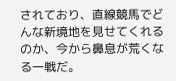されており、直線競馬でどんな新境地を見せてくれるのか、今から鼻息が荒くなる一戦だ。